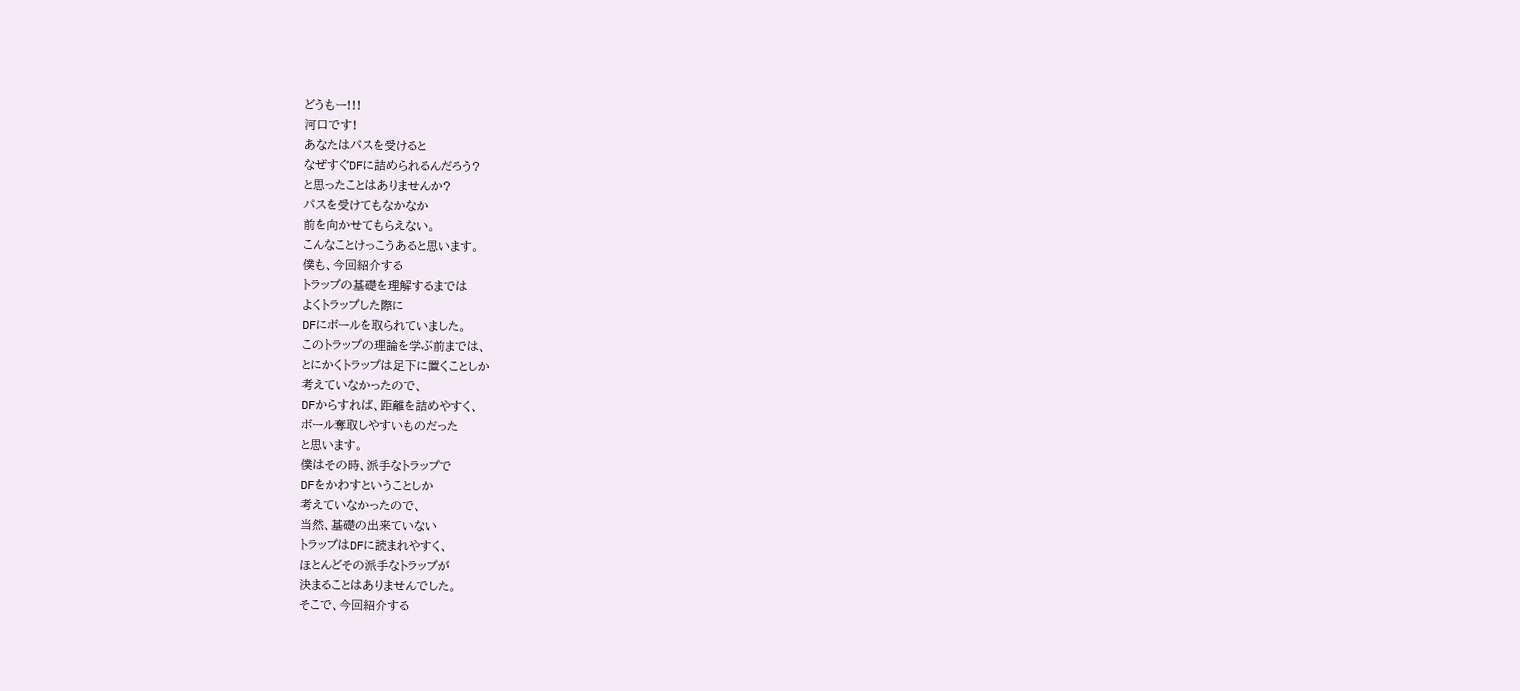どうもー!!!
河口です!
あなたはパスを受けると
なぜすぐDFに詰められるんだろう?
と思ったことはありませんか?
パスを受けてもなかなか
前を向かせてもらえない。
こんなことけっこうあると思います。
僕も、今回紹介する
トラップの基礎を理解するまでは
よくトラップした際に
DFにボールを取られていました。
このトラップの理論を学ぶ前までは、
とにかくトラップは足下に置くことしか
考えていなかったので、
DFからすれば、距離を詰めやすく、
ボール奪取しやすいものだった
と思います。
僕はその時、派手なトラップで
DFをかわすということしか
考えていなかったので、
当然、基礎の出来ていない
トラップはDFに読まれやすく、
ほとんどその派手なトラップが
決まることはありませんでした。
そこで、今回紹介する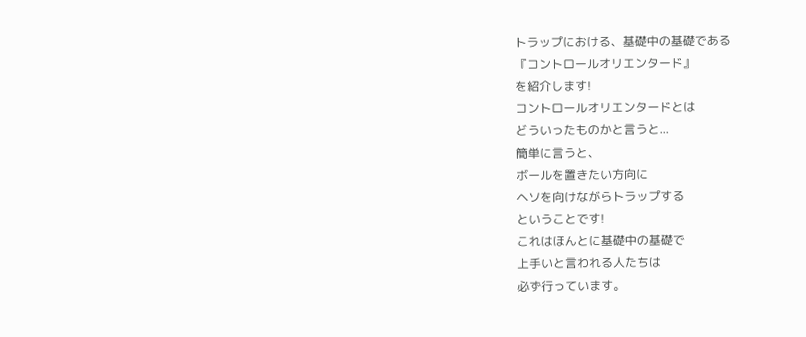トラップにおける、基礎中の基礎である
『コントロールオリエンタード』
を紹介します!
コントロールオリエンタードとは
どういったものかと言うと...
簡単に言うと、
ボールを置きたい方向に
ヘソを向けながらトラップする
ということです!
これはほんとに基礎中の基礎で
上手いと言われる人たちは
必ず行っています。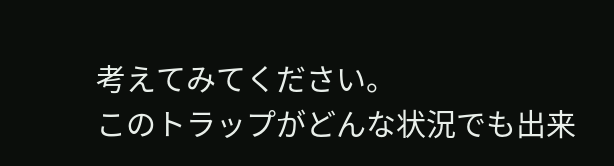考えてみてください。
このトラップがどんな状況でも出来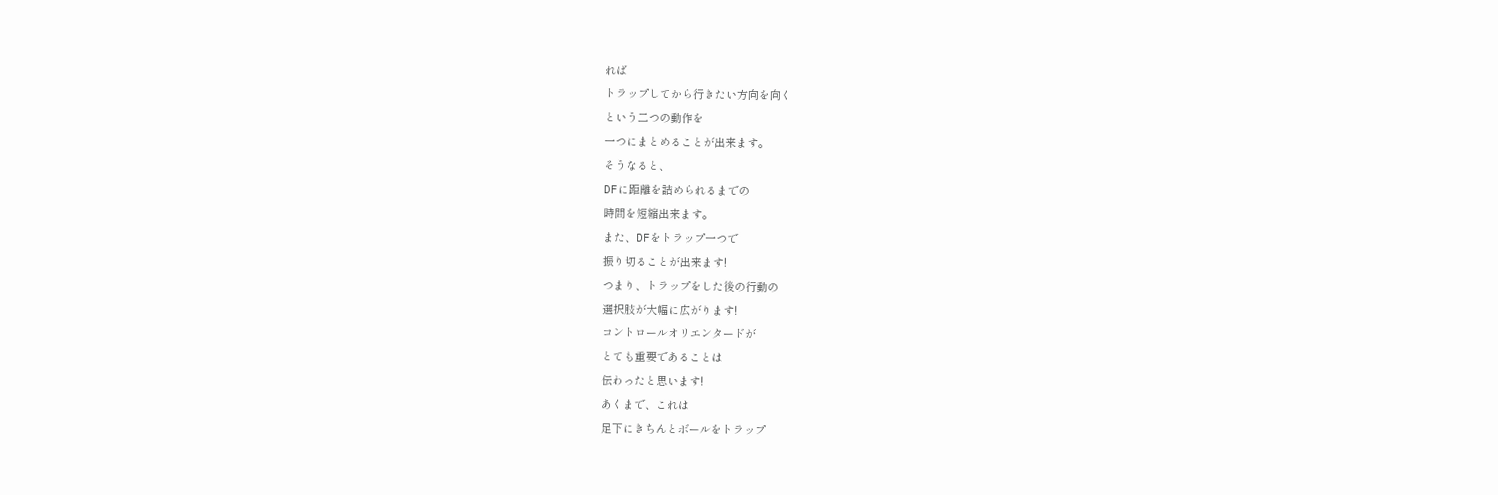れば
トラップしてから行きたい方向を向く
という二つの動作を
一つにまとめることが出来ます。
そうなると、
DFに距離を詰められるまでの
時間を短縮出来ます。
また、DFをトラップ一つで
振り切ることが出来ます!
つまり、トラップをした後の行動の
選択肢が大幅に広がります!
コントロールオリエンタードが
とても重要であることは
伝わったと思います!
あくまで、これは
足下にきちんとボールをトラップ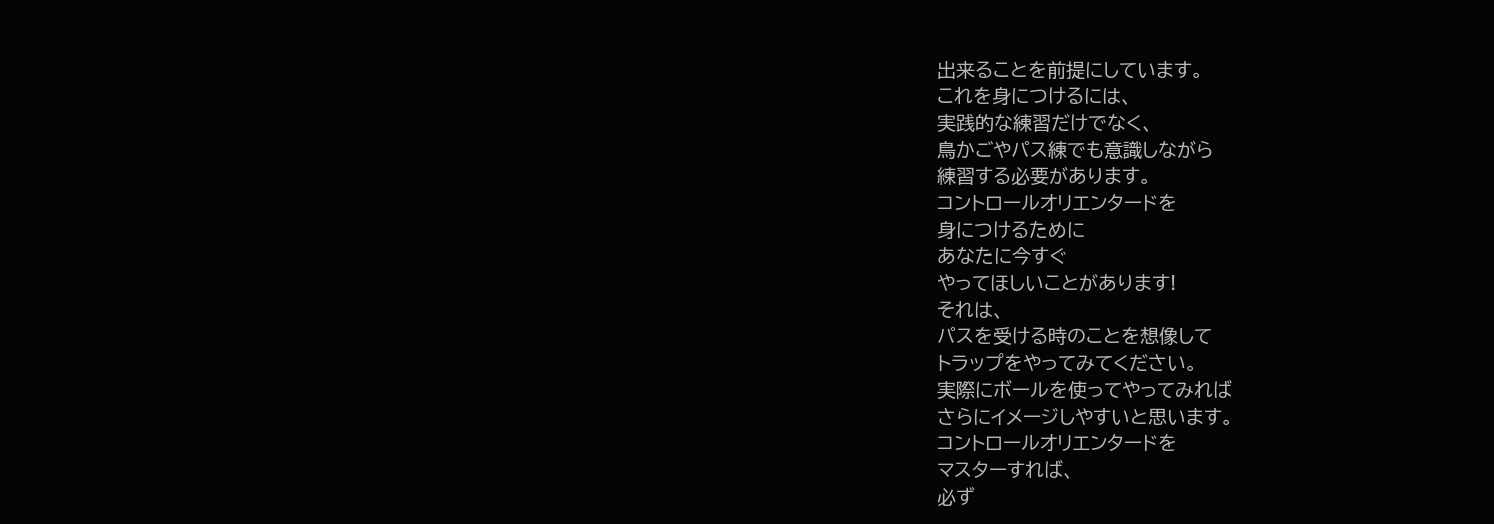出来ることを前提にしています。
これを身につけるには、
実践的な練習だけでなく、
鳥かごやパス練でも意識しながら
練習する必要があります。
コントロールオリエンタードを
身につけるために
あなたに今すぐ
やってほしいことがあります!
それは、
パスを受ける時のことを想像して
トラップをやってみてください。
実際にボールを使ってやってみれば
さらにイメージしやすいと思います。
コントロールオリエンタードを
マスターすれば、
必ず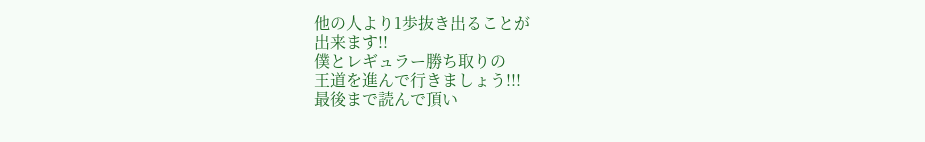他の人より1歩抜き出ることが
出来ます!!
僕とレギュラー勝ち取りの
王道を進んで行きましょう!!!
最後まで読んで頂い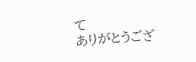て
ありがとうござ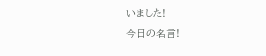いました!
今日の名言!